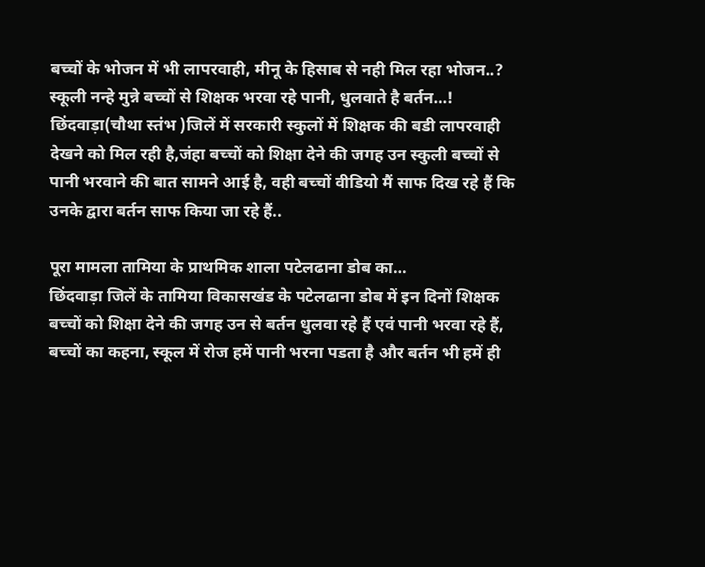बच्चों के भोजन में भी लापरवाही, मीनू के हिसाब से नही मिल रहा भोजन..?
स्कूली नन्हे मुन्ने बच्चों से शिक्षक भरवा रहे पानी, धुलवाते है बर्तन…!
छिंदवाड़ा(चौथा स्तंभ )जिलें में सरकारी स्कुलों में शिक्षक की बडी लापरवाही देखने को मिल रही है,जंहा बच्चों को शिक्षा देने की जगह उन स्कुली बच्चों से पानी भरवाने की बात सामने आई है, वही बच्चों वीडियो मैं साफ दिख रहे हैं कि उनके द्वारा बर्तन साफ किया जा रहे हैं..

पूरा मामला तामिया के प्राथमिक शाला पटेलढाना डोब का…
छिंदवाड़ा जिलें के तामिया विकासखंड के पटेलढाना डोब में इन दिनों शिक्षक बच्चों को शिक्षा देने की जगह उन से बर्तन धुलवा रहे हैं एवं पानी भरवा रहे हैं,
बच्चों का कहना, स्कूल में रोज हमें पानी भरना पडता है और बर्तन भी हमें ही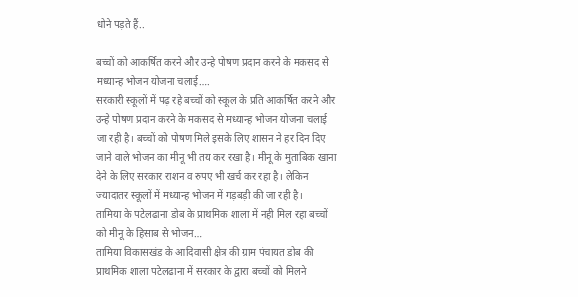धोने पड़ते हैं..

बच्चों को आकर्षित करने और उन्हे पोषण प्रदान करने के मकसद से मध्यान्ह भोजन योजना चलाई….
सरकारी स्कूलों में पढ़ रहे बच्चों को स्कूल के प्रति आकर्षित करने और उन्हे पोषण प्रदान करने के मकसद से मध्यान्ह भोजन योजना चलाई जा रही है। बच्चों को पोषण मिले इसके लिए शासन ने हर दिन दिए जाने वाले भोजन का मीनू भी तय कर रखा है। मीनू के मुताबिक खाना देने के लिए सरकार राशन व रुपए भी खर्च कर रहा है। लेकिन ज्यादातर स्कूलों में मध्यान्ह भोजन में गड़बड़ी की जा रही है।
तामिया के पटेलढाना डोब के प्राथमिक शाला में नही मिल रहा बच्चों को मीनू के हिसाब से भोजन…
तामिया विकासखंड के आदिवासी क्षेत्र की ग्राम पंचायत डोब की प्राथमिक शाला पटेलढाना में सरकार के द्वारा बच्चों को मिलने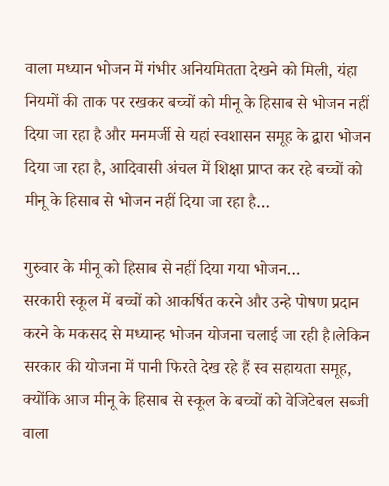वाला मध्यान भोजन में गंभीर अनियमितता देखने को मिली, यंहा नियमों की ताक पर रखकर बच्चों को मीनू के हिसाब से भोजन नहीं दिया जा रहा है और मनमर्जी से यहां स्वशासन समूह के द्वारा भोजन दिया जा रहा है, आदिवासी अंचल में शिक्षा प्राप्त कर रहे बच्चों को मीनू के हिसाब से भोजन नहीं दिया जा रहा है…

गुरुवार के मीनू को हिसाब से नहीं दिया गया भोजन…
सरकारी स्कूल में बच्चों को आकर्षित करने और उन्हे पोषण प्रदान करने के मकसद से मध्यान्ह भोजन योजना चलाई जा रही है।लेकिन सरकार की योजना में पानी फिरते देख रहे हैं स्व सहायता समूह, क्योंकि आज मीनू के हिसाब से स्कूल के बच्चों को वेजिटेबल सब्जी वाला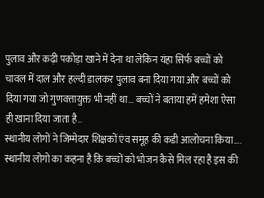पुलाव और कढ़ी पकोड़ा खाने में देना था लेकिन यंहा सिर्फ बच्चों को चावल में दाल और हल्दी डालकर पुलाव बना दिया गया और बच्चों को दिया गया जो गुणवत्तायुक्त भी नहीं था… बच्चों ने बताया हमें हमेशा ऐसा ही खाना दिया जाता है..
स्थानीय लोगों ने जिम्मेदार शिक्षकों एंव समूह की कडी आलोचना किया….
स्थानीय लोगो का कहना है कि बच्चों को भोजन कैसे मिल रहा है इस की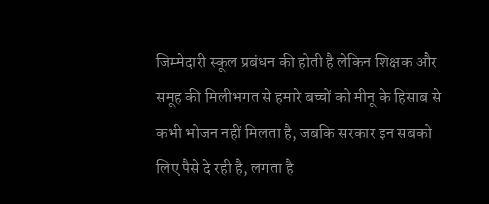जिम्मेदारी स्कूल प्रबंधन की होती है लेकिन शिक्षक और समूह की मिलीभगत से हमारे बच्चों को मीनू के हिसाब से कभी भोजन नहीं मिलता है, जबकि सरकार इन सबको लिए पैसे दे रही है, लगता है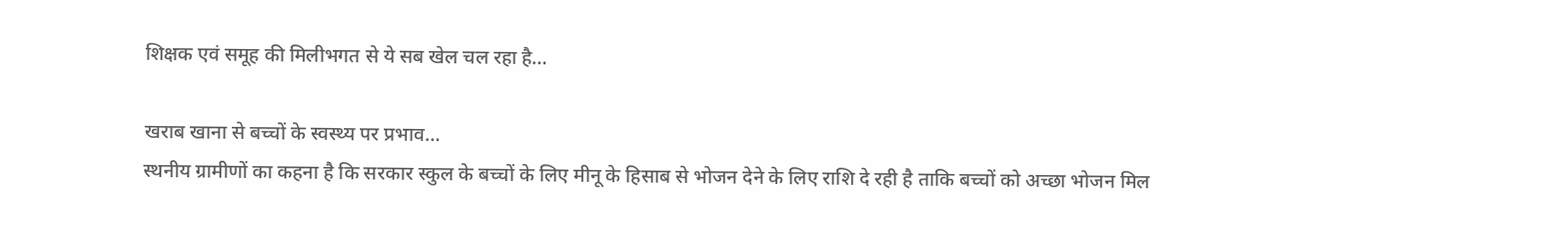शिक्षक एवं समूह की मिलीभगत से ये सब खेल चल रहा है…

खराब खाना से बच्चों के स्वस्थ्य पर प्रभाव…
स्थनीय ग्रामीणों का कहना है कि सरकार स्कुल के बच्चों के लिए मीनू के हिसाब से भोजन देने के लिए राशि दे रही है ताकि बच्चों को अच्छा भोजन मिल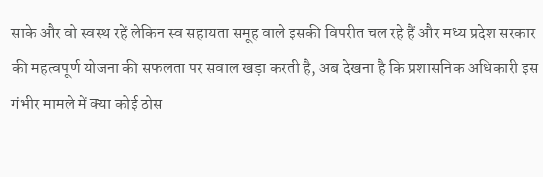साके और वो स्वस्थ रहें लेकिन स्व सहायता समूह वाले इसकी विपरीत चल रहे हैं और मध्य प्रदेश सरकार की महत्वपूर्ण योजना की सफलता पर सवाल खड़ा करती है, अब देखना है कि प्रशासनिक अधिकारी इस गंभीर मामले में क्या कोई ठोस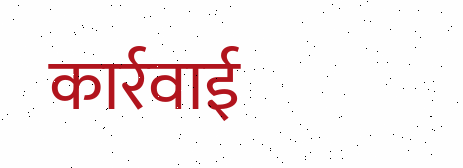कार्रवाई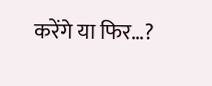करेंगे या फिर…?